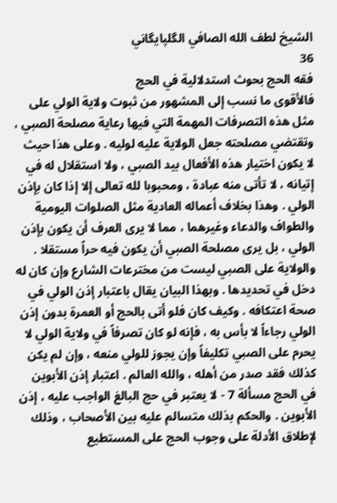الشيخ لطف الله الصافي الگلپايگاني
36
فقه الحج بحوث استدلالية في الحج
فالأقوى ما نسب إلى المشهور من ثبوت ولاية الولي على مثل هذه التصرفات المهمة التي فيها رعاية مصلحة الصبي ، وتقتضي مصلحته جعل الولاية عليه لوليه . وعلى هذا حيث لا يكون اختيار هذه الأفعال بيد الصبي ، ولا استقلال له في إتيانه ، لا تأتى منه عبادة ، ومحبوبا لله تعالى إلا إذا كان بإذن الولي . وهذا بخلاف أعماله العادية مثل الصلوات اليومية والطواف والدعاء وغيرهما ، مما لا يرى العرف أن يكون بإذن الولي ، بل يرى مصلحة الصبي أن يكون فيه حراً مستقلا . والولاية على الصبي ليست من مخترعات الشارع وإن كان له دخل في تحديدها . وبهذا البيان يقال باعتبار إذن الولي في صحة اعتكافه . وكيف كان فلو أتى بالحج أو العمرة بدون إذن الولي رجاءاً لا بأس به ، فإنه لو كان تصرفاً في ولاية الولي لا يحرم على الصبي تكليفاً وإن يجوز للولي منعه ، وإن لم يكن كذلك فقد صدر من أهله ، والله العالم . اعتبار إذن الأبوين في الحج مسألة 7 - لا يعتبر في حج البالغ الواجب عليه ، إذن الأبوين . والحكم بذلك متسالم عليه بين الأصحاب ، وذلك لإطلاق الأدلة على وجوب الحج على المستطيع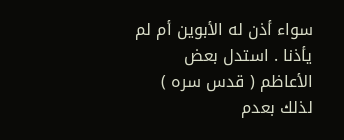سواء أذن له الأبوين أم لم يأذنا . استدل بعض الأعاظم ( قدس سره ) لذلك بعدم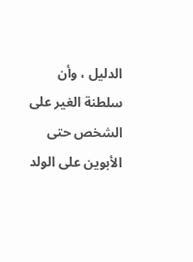الدليل ، وأن سلطنة الغير على الشخص حتى الأبوين على الولد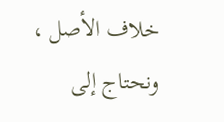خلاف الأصل ، ونحتاج إلى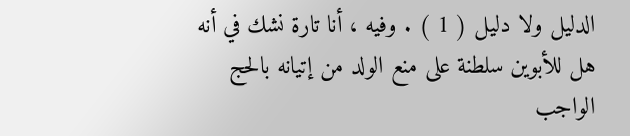الدليل ولا دليل ( 1 ) . وفيه ، أنا تارة نشك في أنه هل للأبوين سلطنة على منع الولد من إتيانه بالحج الواجب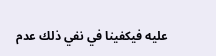عليه فيكفينا في نفي ذلك عدم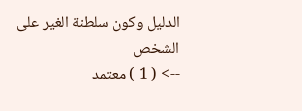الدليل وكون سلطنة الغير على الشخص
--> ( 1 ) معتمد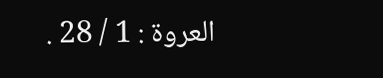العروة : 1 / 28 .